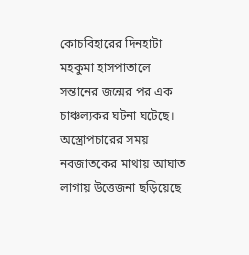কোচবিহারের দিনহাটা মহকুমা হাসপাতালে সন্তানের জন্মের পর এক চাঞ্চল্যকর ঘটনা ঘটেছে। অস্ত্রোপচারের সময় নবজাতকের মাথায় আঘাত লাগায় উত্তেজনা ছড়িয়েছে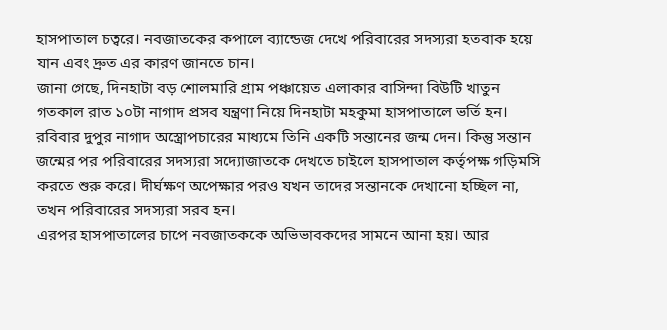হাসপাতাল চত্বরে। নবজাতকের কপালে ব্যান্ডেজ দেখে পরিবারের সদস্যরা হতবাক হয়ে যান এবং দ্রুত এর কারণ জানতে চান।
জানা গেছে, দিনহাটা বড় শোলমারি গ্রাম পঞ্চায়েত এলাকার বাসিন্দা বিউটি খাতুন গতকাল রাত ১০টা নাগাদ প্রসব যন্ত্রণা নিয়ে দিনহাটা মহকুমা হাসপাতালে ভর্তি হন। রবিবার দুপুর নাগাদ অস্ত্রোপচারের মাধ্যমে তিনি একটি সন্তানের জন্ম দেন। কিন্তু সন্তান জন্মের পর পরিবারের সদস্যরা সদ্যোজাতকে দেখতে চাইলে হাসপাতাল কর্তৃপক্ষ গড়িমসি করতে শুরু করে। দীর্ঘক্ষণ অপেক্ষার পরও যখন তাদের সন্তানকে দেখানো হচ্ছিল না, তখন পরিবারের সদস্যরা সরব হন।
এরপর হাসপাতালের চাপে নবজাতককে অভিভাবকদের সামনে আনা হয়। আর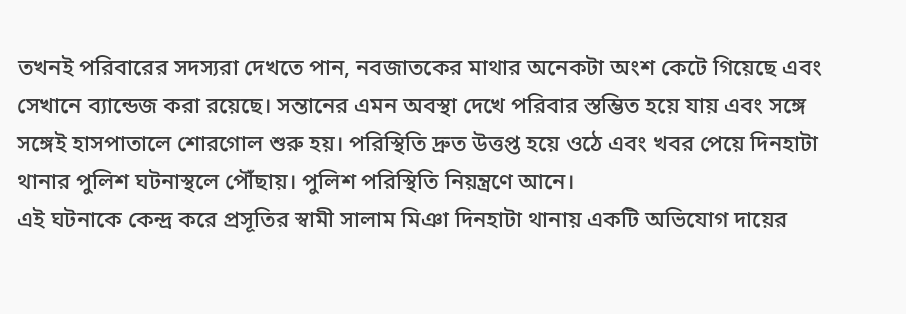তখনই পরিবারের সদস্যরা দেখতে পান, নবজাতকের মাথার অনেকটা অংশ কেটে গিয়েছে এবং সেখানে ব্যান্ডেজ করা রয়েছে। সন্তানের এমন অবস্থা দেখে পরিবার স্তম্ভিত হয়ে যায় এবং সঙ্গে সঙ্গেই হাসপাতালে শোরগোল শুরু হয়। পরিস্থিতি দ্রুত উত্তপ্ত হয়ে ওঠে এবং খবর পেয়ে দিনহাটা থানার পুলিশ ঘটনাস্থলে পৌঁছায়। পুলিশ পরিস্থিতি নিয়ন্ত্রণে আনে।
এই ঘটনাকে কেন্দ্র করে প্রসূতির স্বামী সালাম মিঞা দিনহাটা থানায় একটি অভিযোগ দায়ের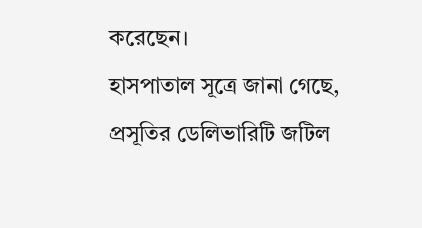করেছেন।
হাসপাতাল সূত্রে জানা গেছে, প্রসূতির ডেলিভারিটি জটিল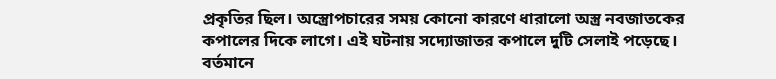প্রকৃতির ছিল। অস্ত্রোপচারের সময় কোনো কারণে ধারালো অস্ত্র নবজাতকের কপালের দিকে লাগে। এই ঘটনায় সদ্যোজাতর কপালে দুটি সেলাই পড়েছে। বর্তমানে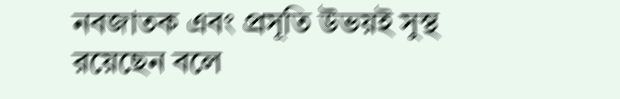নবজাতক এবং প্রসূতি উভয়ই সুস্থ রয়েছেন বলে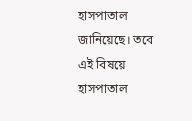হাসপাতাল জানিয়েছে। তবে এই বিষয়ে হাসপাতাল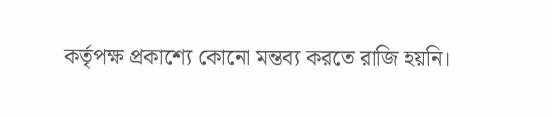কর্তৃপক্ষ প্রকাশ্যে কোনো মন্তব্য করতে রাজি হয়নি।